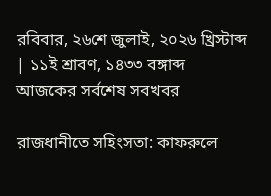রবিবার, ২৬শে জুলাই, ২০২৬ খ্রিস্টাব্দ | ১১ই শ্রাবণ, ১৪৩৩ বঙ্গাব্দ
আজকের সর্বশেষ সবখবর

রাজধানীতে সহিংসতা: কাফরুলে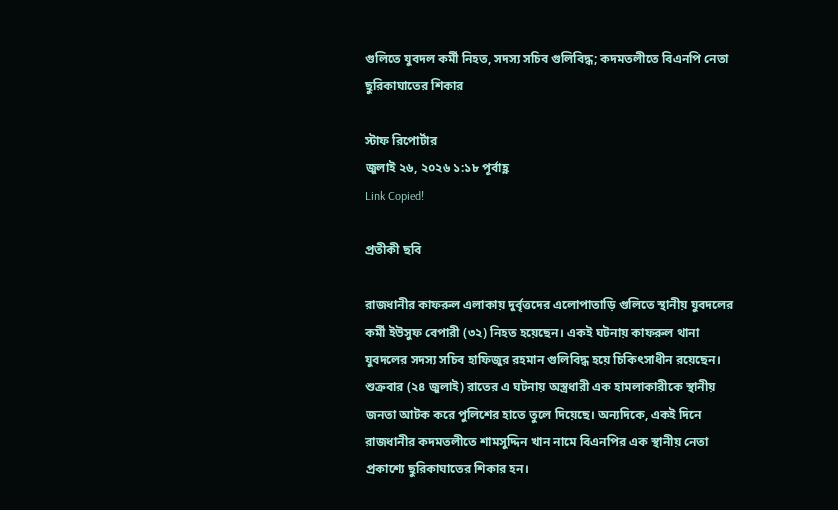গুলিতে যুবদল কর্মী নিহত, সদস্য সচিব গুলিবিদ্ধ; কদমতলীতে বিএনপি নেতা ছুরিকাঘাতের শিকার

স্টাফ রিপোর্টার
জুলাই ২৬, ২০২৬ ১:১৮ পূর্বাহ্ণ
Link Copied!

প্রতীকী ছবি

রাজধানীর কাফরুল এলাকায় দুর্বৃত্তদের এলোপাতাড়ি গুলিতে স্থানীয় যুবদলের কর্মী ইউসুফ বেপারী (৩২) নিহত হয়েছেন। একই ঘটনায় কাফরুল থানা যুবদলের সদস্য সচিব হাফিজুর রহমান গুলিবিদ্ধ হয়ে চিকিৎসাধীন রয়েছেন। শুক্রবার (২৪ জুলাই) রাতের এ ঘটনায় অস্ত্রধারী এক হামলাকারীকে স্থানীয় জনতা আটক করে পুলিশের হাতে তুলে দিয়েছে। অন্যদিকে, একই দিনে রাজধানীর কদমতলীতে শামসুদ্দিন খান নামে বিএনপির এক স্থানীয় নেতা প্রকাশ্যে ছুরিকাঘাতের শিকার হন।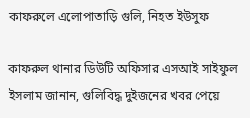কাফরুলে এলোপাতাড়ি গুলি, নিহত ইউসুফ

কাফরুল থানার ডিউটি অফিসার এসআই সাইফুল ইসলাম জানান, গুলিবিদ্ধ দুইজনের খবর পেয়ে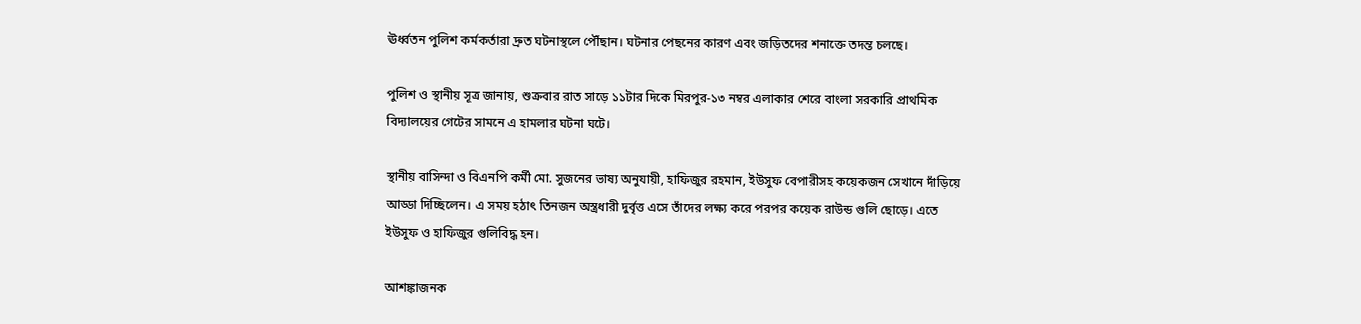ঊর্ধ্বতন পুলিশ কর্মকর্তারা দ্রুত ঘটনাস্থলে পৌঁছান। ঘটনার পেছনের কারণ এবং জড়িতদের শনাক্তে তদন্ত চলছে।

পুলিশ ও স্থানীয় সূত্র জানায়, শুক্রবার রাত সাড়ে ১১টার দিকে মিরপুর-১৩ নম্বর এলাকার শেরে বাংলা সরকারি প্রাথমিক বিদ্যালয়ের গেটের সামনে এ হামলার ঘটনা ঘটে।

স্থানীয় বাসিন্দা ও বিএনপি কর্মী মো. সুজনের ভাষ্য অনুযায়ী, হাফিজুর রহমান, ইউসুফ বেপারীসহ কয়েকজন সেখানে দাঁড়িয়ে আড্ডা দিচ্ছিলেন। এ সময় হঠাৎ তিনজন অস্ত্রধারী দুর্বৃত্ত এসে তাঁদের লক্ষ্য করে পরপর কয়েক রাউন্ড গুলি ছোড়ে। এতে ইউসুফ ও হাফিজুর গুলিবিদ্ধ হন।

আশঙ্কাজনক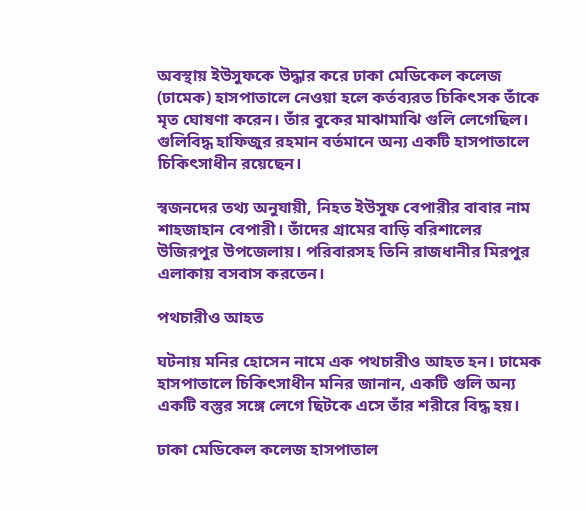অবস্থায় ইউসুফকে উদ্ধার করে ঢাকা মেডিকেল কলেজ (ঢামেক) হাসপাতালে নেওয়া হলে কর্তব্যরত চিকিৎসক তাঁকে মৃত ঘোষণা করেন। তাঁর বুকের মাঝামাঝি গুলি লেগেছিল। গুলিবিদ্ধ হাফিজুর রহমান বর্তমানে অন্য একটি হাসপাতালে চিকিৎসাধীন রয়েছেন।

স্বজনদের তথ্য অনুযায়ী, নিহত ইউসুফ বেপারীর বাবার নাম শাহজাহান বেপারী। তাঁদের গ্রামের বাড়ি বরিশালের উজিরপুর উপজেলায়। পরিবারসহ তিনি রাজধানীর মিরপুর এলাকায় বসবাস করতেন।

পথচারীও আহত

ঘটনায় মনির হোসেন নামে এক পথচারীও আহত হন। ঢামেক হাসপাতালে চিকিৎসাধীন মনির জানান, একটি গুলি অন্য একটি বস্তুর সঙ্গে লেগে ছিটকে এসে তাঁর শরীরে বিদ্ধ হয়।

ঢাকা মেডিকেল কলেজ হাসপাতাল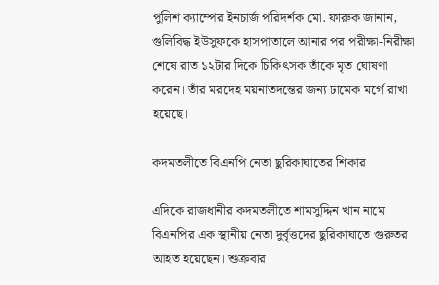পুলিশ ক্যাম্পের ইনচার্জ পরিদর্শক মো. ফারুক জানান, গুলিবিদ্ধ ইউসুফকে হাসপাতালে আনার পর পরীক্ষা-নিরীক্ষা শেষে রাত ১২টার দিকে চিকিৎসক তাঁকে মৃত ঘোষণা করেন। তাঁর মরদেহ ময়নাতদন্তের জন্য ঢামেক মর্গে রাখা হয়েছে।

কদমতলীতে বিএনপি নেতা ছুরিকাঘাতের শিকার

এদিকে রাজধানীর কদমতলীতে শামসুদ্দিন খান নামে বিএনপির এক স্থানীয় নেতা দুর্বৃত্তদের ছুরিকাঘাতে গুরুতর আহত হয়েছেন। শুক্রবার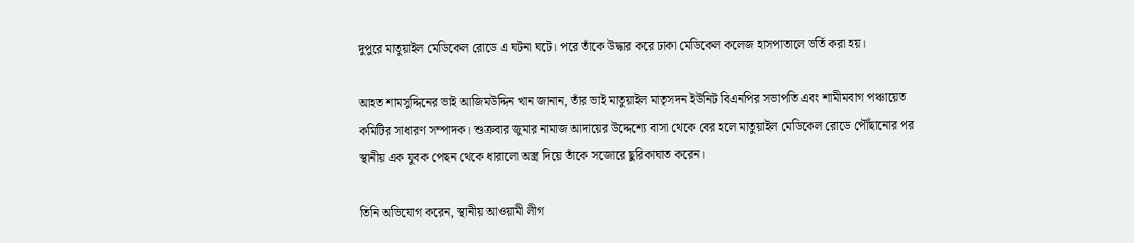দুপুরে মাতুয়াইল মেডিকেল রোডে এ ঘটনা ঘটে। পরে তাঁকে উদ্ধার করে ঢাকা মেডিকেল কলেজ হাসপাতালে ভর্তি করা হয়।

আহত শামসুদ্দিনের ভাই আজিমউদ্দিন খান জানান, তাঁর ভাই মাতুয়াইল মাতৃসদন ইউনিট বিএনপির সভাপতি এবং শামীমবাগ পঞ্চায়েত কমিটির সাধারণ সম্পাদক। শুক্রবার জুমার নামাজ আদায়ের উদ্দেশ্যে বাসা থেকে বের হলে মাতুয়াইল মেডিকেল রোডে পৌঁছানোর পর স্থানীয় এক যুবক পেছন থেকে ধারালো অস্ত্র দিয়ে তাঁকে সজোরে ছুরিকাঘাত করেন।

তিনি অভিযোগ করেন, স্থানীয় আওয়ামী লীগ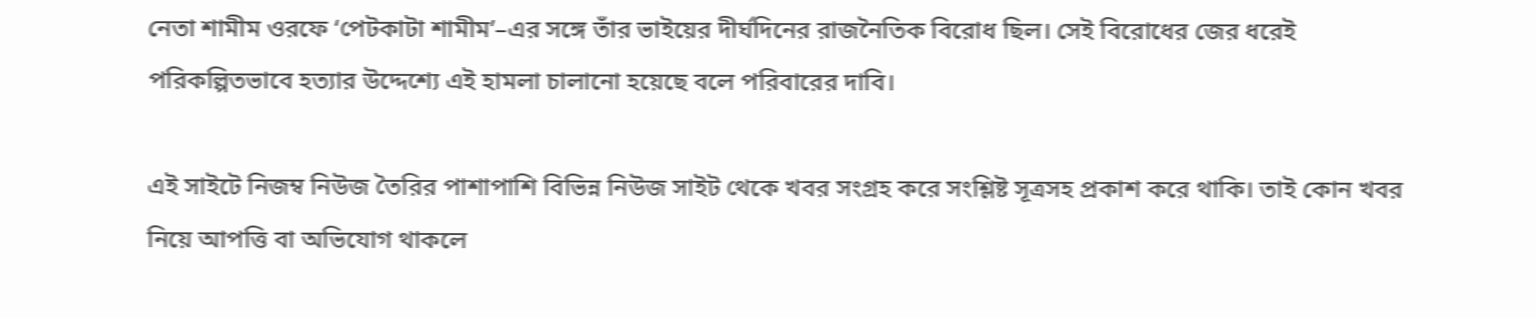নেতা শামীম ওরফে ‘পেটকাটা শামীম’–এর সঙ্গে তাঁর ভাইয়ের দীর্ঘদিনের রাজনৈতিক বিরোধ ছিল। সেই বিরোধের জের ধরেই পরিকল্পিতভাবে হত্যার উদ্দেশ্যে এই হামলা চালানো হয়েছে বলে পরিবারের দাবি।

এই সাইটে নিজম্ব নিউজ তৈরির পাশাপাশি বিভিন্ন নিউজ সাইট থেকে খবর সংগ্রহ করে সংশ্লিষ্ট সূত্রসহ প্রকাশ করে থাকি। তাই কোন খবর নিয়ে আপত্তি বা অভিযোগ থাকলে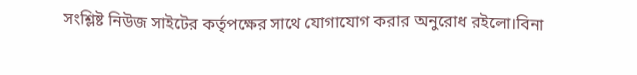সংশ্লিষ্ট নিউজ সাইটের কর্তৃপক্ষের সাথে যোগাযোগ করার অনুরোধ রইলো।বিনা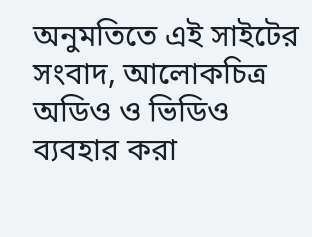অনুমতিতে এই সাইটের সংবাদ, আলোকচিত্র অডিও ও ভিডিও ব্যবহার করা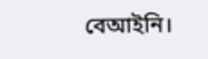বেআইনি।